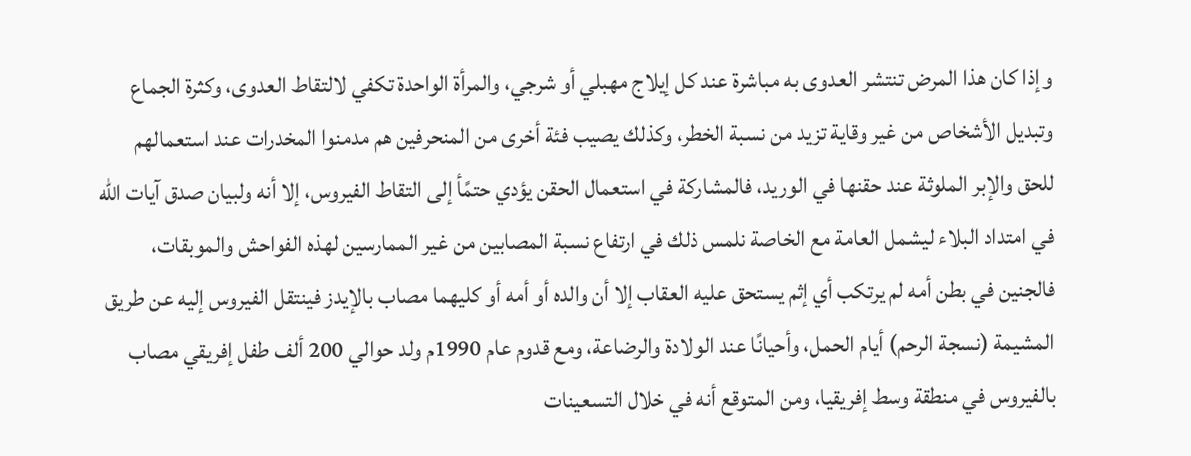وإذا كان هذا المرض تنتشر العدوى به مباشرة عند كل إيلاج مهبلي أو شرجي، والمرأة الواحدة تكفي لالتقاط العدوى، وكثرة الجماع وتبديل الأشخاص من غير وقاية تزيد من نسبة الخطر، وكذلك يصيب فئة أخرى من المنحرفين هم مدمنوا المخدرات عند استعمالهم للحق والإبر الملوثة عند حقنها في الوريد، فالمشاركة في استعمال الحقن يؤدي حتمًأ إلى التقاط الفيروس، إلا أنه ولبيان صدق آيات الله في امتداد البلاء ليشمل العامة مع الخاصة نلمس ذلك في ارتفاع نسبة المصابين من غير الممارسين لهذه الفواحش والموبقات، فالجنين في بطن أمه لم يرتكب أي إثم يستحق عليه العقاب إلا أن والده أو أمه أو كليهما مصاب بالإيدز فينتقل الفيروس إليه عن طريق المشيمة (نسجة الرحم) أيام الحمل، وأحيانًا عند الولادة والرضاعة، ومع قدوم عام 1990م ولد حوالي 200 ألف طفل إفريقي مصاب بالفيروس في منطقة وسط إفريقيا، ومن المتوقع أنه في خلال التسعينات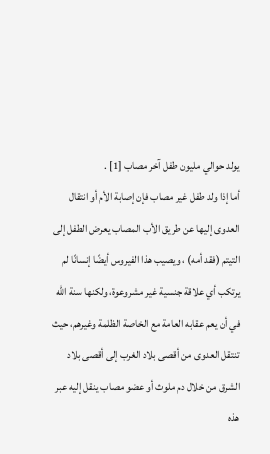يولد حوالي مليون طفل آخر مصاب [1] .
أما إذا ولد طفل غير مصاب فإن إصابة الأم أو انتقال العدوى إليها عن طريق الأب المصاب يعرض الطفل إلى التيتم (فقد أمه) ، ويصيب هذا الفيروس أيضًا إنسانًا لم يرتكب أي علاقة جنسية غير مشروعوة، ولكنها سنة الله في أن يعم عقابه العامة مع الخاصة الظلمة وغيرهم، حيث تنتقل العدوى من أقصى بلاد الغرب إلى أقصى بلاد الشرق من خلال دم ملوث أو عضو مصاب ينقل إليه عبر هذه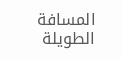المسافة الطويلة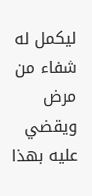ليكمل له شفاء من مرض ويقضي عليه بهذا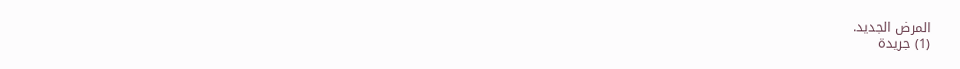المرض الجديد.
(1) جريدة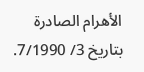الأهرام الصادرة بتاريخ 3/ 7/1990.